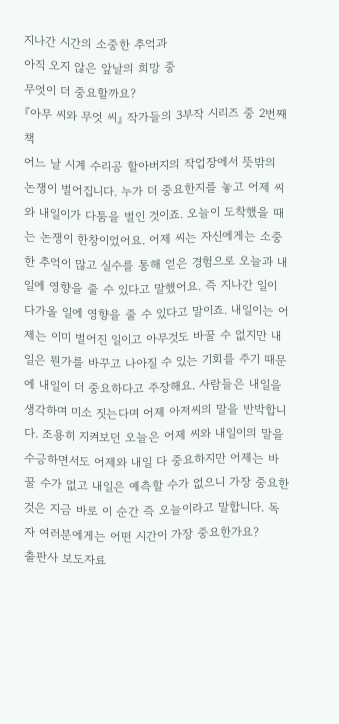지나간 시간의 소중한 추억과
아직 오지 않은 앞날의 희망 중
무엇이 더 중요할까요?
『아무 씨와 무엇 씨』 작가들의 3부작 시리즈 중 2번째 책
어느 날 시계 수리공 할아버지의 작업장에서 뜻밖의 논쟁이 벌어집니다. 누가 더 중요한지를 놓고 어제 씨와 내일이가 다툼을 벌인 것이죠. 오늘이 도착했을 때는 논쟁이 한창이었어요. 어제 씨는 자신에게는 소중한 추억이 많고 실수를 통해 얻은 경험으로 오늘과 내일에 영향을 줄 수 있다고 말했어요. 즉 지나간 일이 다가올 일에 영향을 줄 수 있다고 말이죠. 내일이는 어제는 이미 벌어진 일이고 아무것도 바꿀 수 없지만 내일은 뭔가를 바꾸고 나아질 수 있는 기회를 주기 때문에 내일이 더 중요하다고 주장해요. 사람들은 내일을 생각하며 미소 짓는다며 어제 아저씨의 말을 반박합니다. 조용히 지켜보던 오늘은 어제 씨와 내일이의 말을 수긍하면서도 어제와 내일 다 중요하지만 어제는 바꿀 수가 없고 내일은 예측할 수가 없으니 가장 중요한 것은 지금 바로 이 순간 즉 오늘이라고 말합니다. 독자 여러분에게는 어떤 시간이 가장 중요한가요?
출판사 보도자료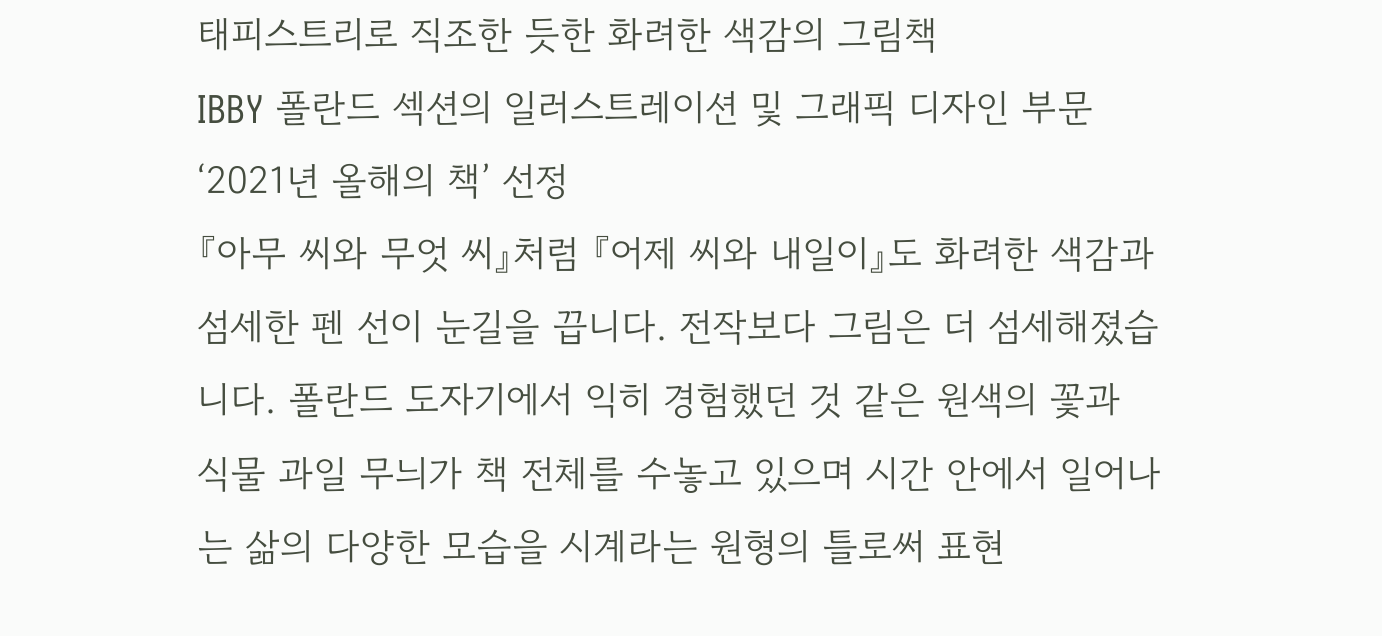태피스트리로 직조한 듯한 화려한 색감의 그림책
IBBY 폴란드 섹션의 일러스트레이션 및 그래픽 디자인 부문 ‘2021년 올해의 책’ 선정
『아무 씨와 무엇 씨』처럼 『어제 씨와 내일이』도 화려한 색감과 섬세한 펜 선이 눈길을 끕니다. 전작보다 그림은 더 섬세해졌습니다. 폴란드 도자기에서 익히 경험했던 것 같은 원색의 꽃과 식물 과일 무늬가 책 전체를 수놓고 있으며 시간 안에서 일어나는 삶의 다양한 모습을 시계라는 원형의 틀로써 표현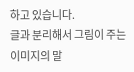하고 있습니다.
글과 분리해서 그림이 주는 이미지의 말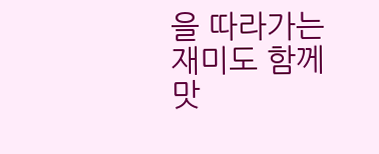을 따라가는 재미도 함께 맛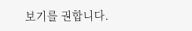보기를 권합니다.